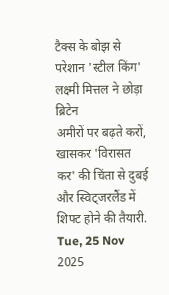टैक्स के बोझ से परेशान 'स्टील किंग' लक्ष्मी मित्तल ने छोड़ा ब्रिटेन
अमीरों पर बढ़ते करों, खासकर 'विरासत कर' की चिंता से दुबई और स्विट्जरलैंड में शिफ्ट होने की तैयारी.
Tue, 25 Nov 2025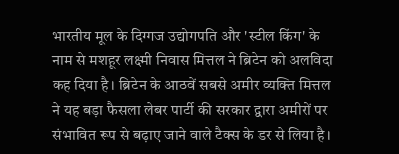भारतीय मूल के दिग्गज उद्योगपति और 'स्टील किंग' के नाम से मशहूर लक्ष्मी निवास मित्तल ने ब्रिटेन को अलविदा कह दिया है। ब्रिटेन के आठवें सबसे अमीर व्यक्ति मित्तल ने यह बड़ा फैसला लेबर पार्टी की सरकार द्वारा अमीरों पर संभावित रूप से बढ़ाए जाने वाले टैक्स के डर से लिया है।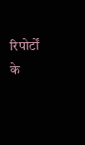रिपोर्टों के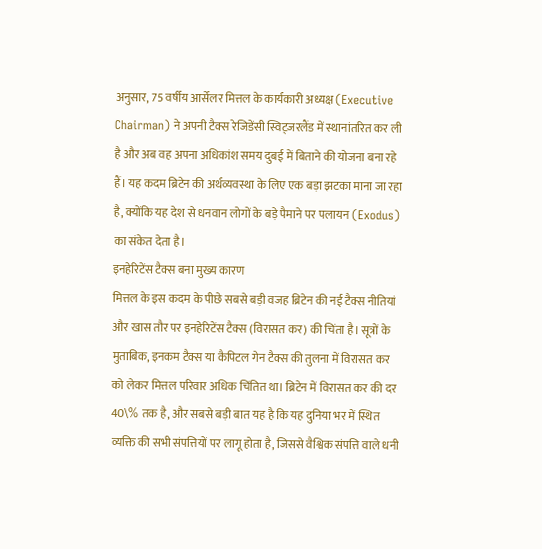अनुसार, 75 वर्षीय आर्सेलर मित्तल के कार्यकारी अध्यक्ष (Executive Chairman) ने अपनी टैक्स रेजिडेंसी स्विट्जरलैंड में स्थानांतरित कर ली है और अब वह अपना अधिकांश समय दुबई में बिताने की योजना बना रहे हैं। यह कदम ब्रिटेन की अर्थव्यवस्था के लिए एक बड़ा झटका माना जा रहा है, क्योंकि यह देश से धनवान लोगों के बड़े पैमाने पर पलायन (Exodus) का संकेत देता है।
इनहेरिटेंस टैक्स बना मुख्य कारण
मित्तल के इस कदम के पीछे सबसे बड़ी वजह ब्रिटेन की नई टैक्स नीतियां और खास तौर पर इनहेरिटेंस टैक्स (विरासत कर) की चिंता है। सूत्रों के मुताबिक, इनकम टैक्स या कैपिटल गेन टैक्स की तुलना में विरासत कर को लेकर मित्तल परिवार अधिक चिंतित था। ब्रिटेन में विरासत कर की दर 40\% तक है, और सबसे बड़ी बात यह है कि यह दुनिया भर में स्थित व्यक्ति की सभी संपत्तियों पर लागू होता है, जिससे वैश्विक संपत्ति वाले धनी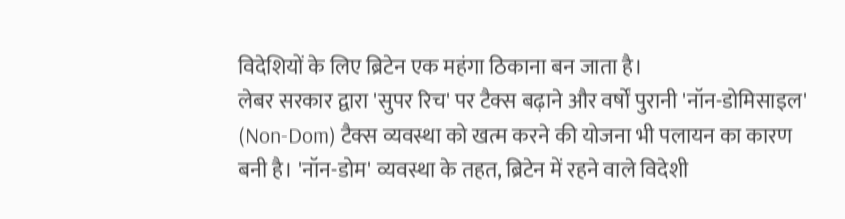विदेशियों के लिए ब्रिटेन एक महंगा ठिकाना बन जाता है।
लेबर सरकार द्वारा 'सुपर रिच' पर टैक्स बढ़ाने और वर्षों पुरानी 'नॉन-डोमिसाइल' (Non-Dom) टैक्स व्यवस्था को खत्म करने की योजना भी पलायन का कारण बनी है। 'नॉन-डोम' व्यवस्था के तहत, ब्रिटेन में रहने वाले विदेशी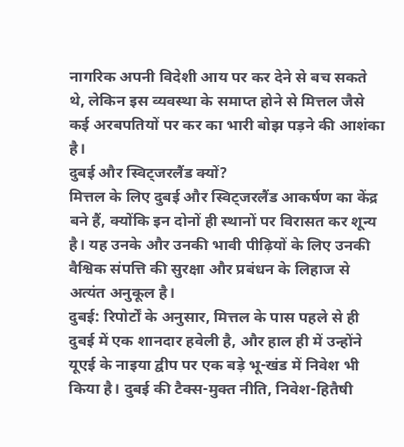नागरिक अपनी विदेशी आय पर कर देने से बच सकते थे, लेकिन इस व्यवस्था के समाप्त होने से मित्तल जैसे कई अरबपतियों पर कर का भारी बोझ पड़ने की आशंका है।
दुबई और स्विट्जरलैंड क्यों?
मित्तल के लिए दुबई और स्विट्जरलैंड आकर्षण का केंद्र बने हैं, क्योंकि इन दोनों ही स्थानों पर विरासत कर शून्य है। यह उनके और उनकी भावी पीढ़ियों के लिए उनकी वैश्विक संपत्ति की सुरक्षा और प्रबंधन के लिहाज से अत्यंत अनुकूल है।
दुबई: रिपोर्टों के अनुसार, मित्तल के पास पहले से ही दुबई में एक शानदार हवेली है, और हाल ही में उन्होंने यूएई के नाइया द्वीप पर एक बड़े भू-खंड में निवेश भी किया है। दुबई की टैक्स-मुक्त नीति, निवेश-हितैषी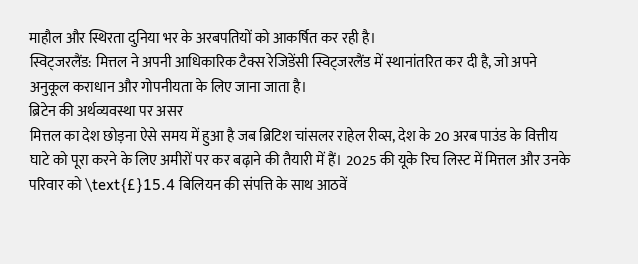माहौल और स्थिरता दुनिया भर के अरबपतियों को आकर्षित कर रही है।
स्विट्जरलैंड: मित्तल ने अपनी आधिकारिक टैक्स रेजिडेंसी स्विट्जरलैंड में स्थानांतरित कर दी है, जो अपने अनुकूल कराधान और गोपनीयता के लिए जाना जाता है।
ब्रिटेन की अर्थव्यवस्था पर असर
मित्तल का देश छोड़ना ऐसे समय में हुआ है जब ब्रिटिश चांसलर राहेल रीव्स, देश के 20 अरब पाउंड के वित्तीय घाटे को पूरा करने के लिए अमीरों पर कर बढ़ाने की तैयारी में हैं। 2025 की यूके रिच लिस्ट में मित्तल और उनके परिवार को \text{£}15.4 बिलियन की संपत्ति के साथ आठवें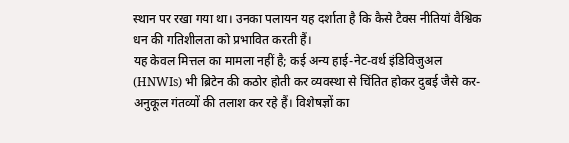स्थान पर रखा गया था। उनका पलायन यह दर्शाता है कि कैसे टैक्स नीतियां वैश्विक धन की गतिशीलता को प्रभावित करती हैं।
यह केवल मित्तल का मामला नहीं है; कई अन्य हाई-नेट-वर्थ इंडिविजुअल (HNWIs) भी ब्रिटेन की कठोर होती कर व्यवस्था से चिंतित होकर दुबई जैसे कर-अनुकूल गंतव्यों की तलाश कर रहे हैं। विशेषज्ञों का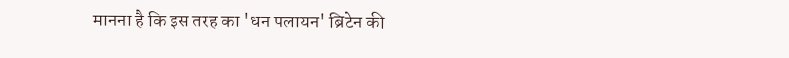मानना है कि इस तरह का 'धन पलायन' ब्रिटेन की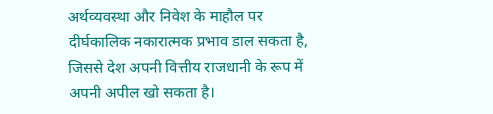अर्थव्यवस्था और निवेश के माहौल पर दीर्घकालिक नकारात्मक प्रभाव डाल सकता है, जिससे देश अपनी वित्तीय राजधानी के रूप में अपनी अपील खो सकता है।